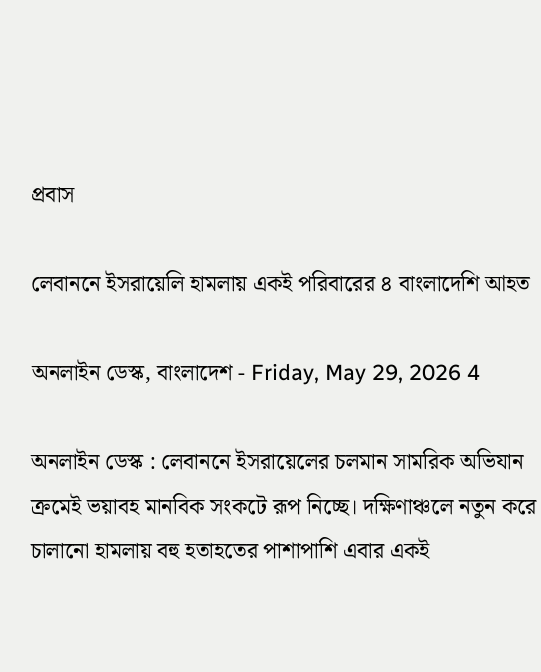প্রবাস

লেবাননে ইসরায়েলি হামলায় একই পরিবারের ৪ বাংলাদেশি আহত

অনলাইন ডেস্ক, বাংলাদেশ - Friday, May 29, 2026 4

অনলাইন ডেস্ক : লেবাননে ইসরায়েলের চলমান সামরিক অভিযান ক্রমেই ভয়াবহ মানবিক সংকটে রূপ নিচ্ছে। দক্ষিণাঞ্চলে নতুন করে চালানো হামলায় বহু হতাহতের পাশাপাশি এবার একই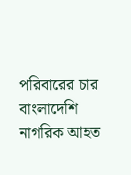পরিবারের চার বাংলাদেশি নাগরিক আহত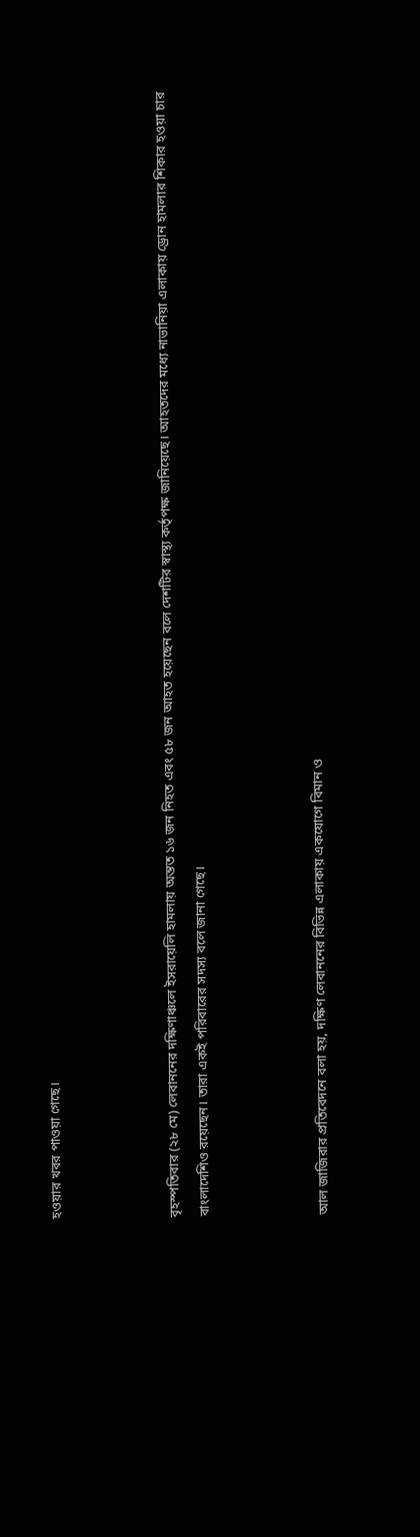হওয়ার খবর পাওয়া গেছে।



বৃহস্পতিবার (২৮ মে) লেবাননের দক্ষিণাঞ্চলে ইসরায়েলি হামলায় অন্তত ১৬ জন নিহত এবং ৫৮ জন আহত হয়েছেন বলে দেশটির স্বাস্থ্য কর্তৃপক্ষ জানিয়েছে। আহতদের মধ্যে নাভানিয়া এলাকায় ড্রোন হামলার শিকার হওয়া চার বাংলাদেশিও রয়েছেন। তারা একই পরিবারের সদস্য বলে জানা গেছে।



আল জাজিরার প্রতিবেদনে বলা হয়, দক্ষিণ লেবাননের বিভিন্ন এলাকায় একযোগে বিমান ও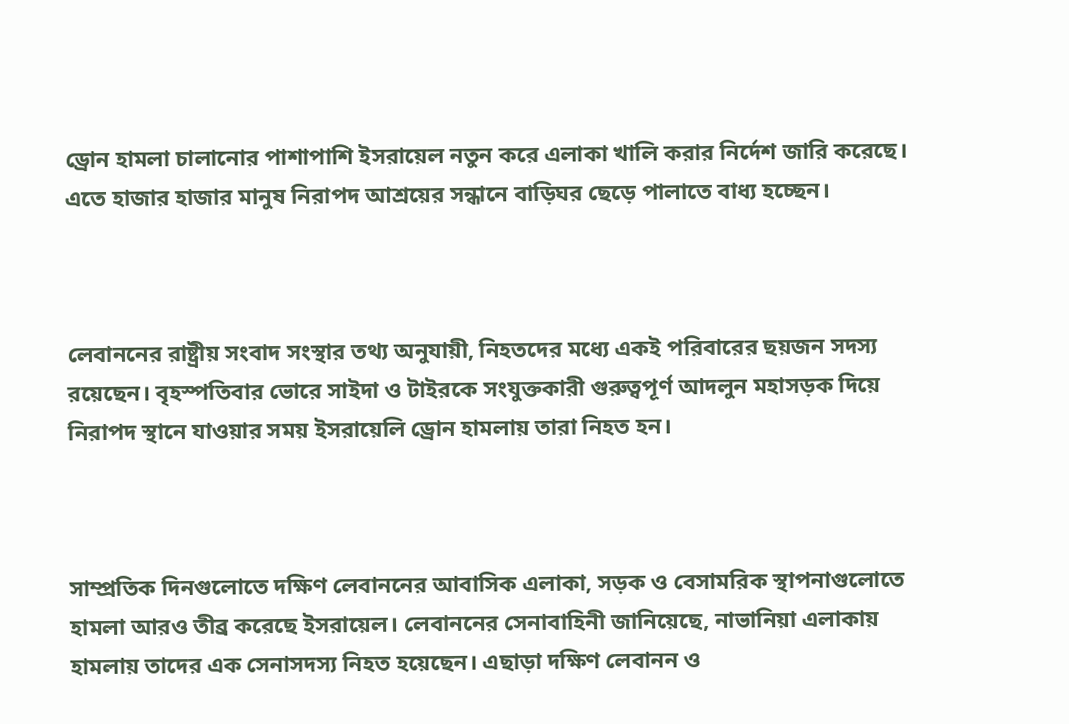ড্রোন হামলা চালানোর পাশাপাশি ইসরায়েল নতুন করে এলাকা খালি করার নির্দেশ জারি করেছে। এতে হাজার হাজার মানুষ নিরাপদ আশ্রয়ের সন্ধানে বাড়িঘর ছেড়ে পালাতে বাধ্য হচ্ছেন।



লেবাননের রাষ্ট্রীয় সংবাদ সংস্থার তথ্য অনুযায়ী, নিহতদের মধ্যে একই পরিবারের ছয়জন সদস্য রয়েছেন। বৃহস্পতিবার ভোরে সাইদা ও টাইরকে সংযুক্তকারী গুরুত্বপূর্ণ আদলুন মহাসড়ক দিয়ে নিরাপদ স্থানে যাওয়ার সময় ইসরায়েলি ড্রোন হামলায় তারা নিহত হন।



সাম্প্রতিক দিনগুলোতে দক্ষিণ লেবাননের আবাসিক এলাকা, সড়ক ও বেসামরিক স্থাপনাগুলোতে হামলা আরও তীব্র করেছে ইসরায়েল। লেবাননের সেনাবাহিনী জানিয়েছে, নাভানিয়া এলাকায় হামলায় তাদের এক সেনাসদস্য নিহত হয়েছেন। এছাড়া দক্ষিণ লেবানন ও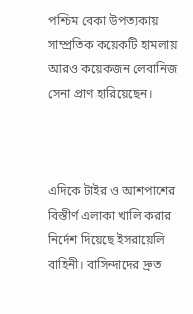পশ্চিম বেকা উপত্যকায় সাম্প্রতিক কয়েকটি হামলায় আরও কয়েকজন লেবানিজ সেনা প্রাণ হারিয়েছেন।



এদিকে টাইর ও আশপাশের বিস্তীর্ণ এলাকা খালি করার নির্দেশ দিয়েছে ইসরায়েলি বাহিনী। বাসিন্দাদের দ্রুত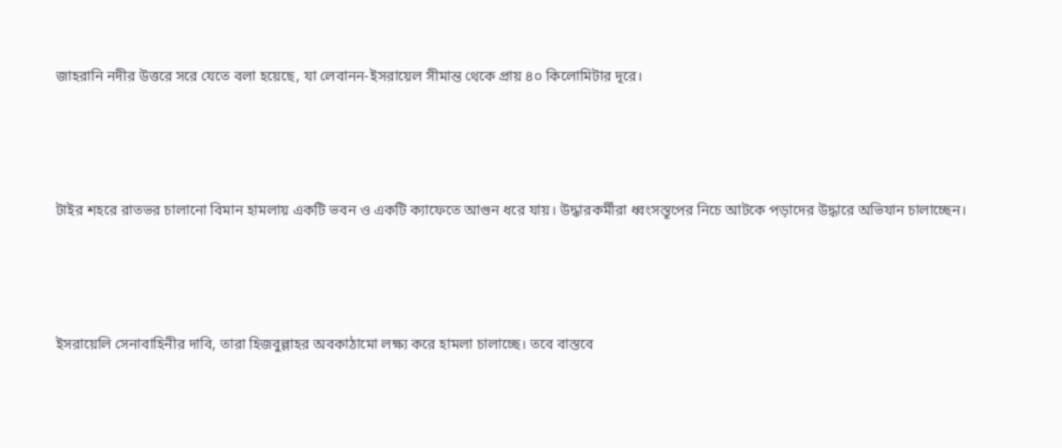জাহরানি নদীর উত্তরে সরে যেতে বলা হয়েছে, যা লেবানন-ইসরায়েল সীমান্ত থেকে প্রায় ৪০ কিলোমিটার দূরে।



টাইর শহরে রাতভর চালানো বিমান হামলায় একটি ভবন ও একটি ক্যাফেতে আগুন ধরে যায়। উদ্ধারকর্মীরা ধ্বংসস্তূপের নিচে আটকে পড়াদের উদ্ধারে অভিযান চালাচ্ছেন।



ইসরায়েলি সেনাবাহিনীর দাবি, তারা হিজবুল্লাহর অবকাঠামো লক্ষ্য করে হামলা চালাচ্ছে। তবে বাস্তবে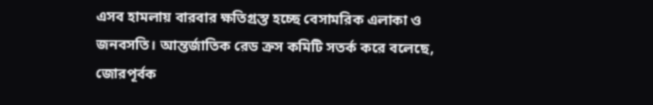এসব হামলায় বারবার ক্ষতিগ্রস্ত হচ্ছে বেসামরিক এলাকা ও জনবসতি। আন্তর্জাতিক রেড ক্রস কমিটি সতর্ক করে বলেছে, জোরপূর্বক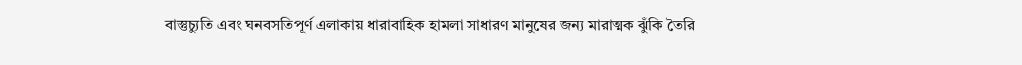বাস্তুচ্যুতি এবং ঘনবসতিপূর্ণ এলাকায় ধারাবাহিক হামলা সাধারণ মানুষের জন্য মারাত্মক ঝুঁকি তৈরি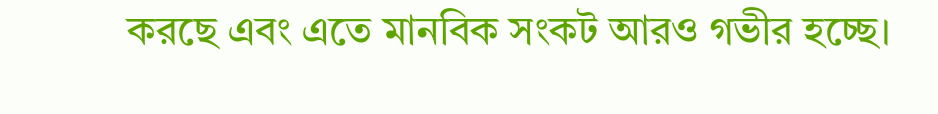করছে এবং এতে মানবিক সংকট আরও গভীর হচ্ছে।